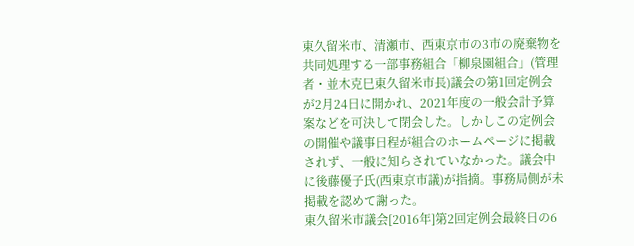東久留米市、清瀬市、西東京市の3市の廃棄物を共同処理する一部事務組合「柳泉園組合」(管理者・並木克巳東久留米市長)議会の第1回定例会が2月24日に開かれ、2021年度の一般会計予算案などを可決して閉会した。しかしこの定例会の開催や議事日程が組合のホームページに掲載されず、一般に知らされていなかった。議会中に後藤優子氏(西東京市議)が指摘。事務局側が未掲載を認めて謝った。
東久留米市議会[2016年]第2回定例会最終日の6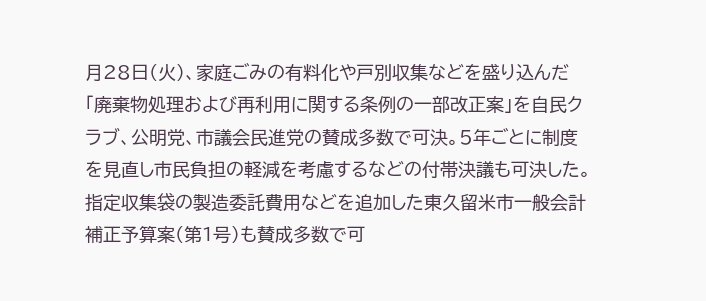月28日(火)、家庭ごみの有料化や戸別収集などを盛り込んだ「廃棄物処理および再利用に関する条例の一部改正案」を自民クラブ、公明党、市議会民進党の賛成多数で可決。5年ごとに制度を見直し市民負担の軽減を考慮するなどの付帯決議も可決した。指定収集袋の製造委託費用などを追加した東久留米市一般会計補正予算案(第1号)も賛成多数で可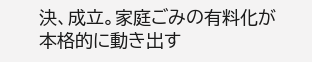決、成立。家庭ごみの有料化が本格的に動き出す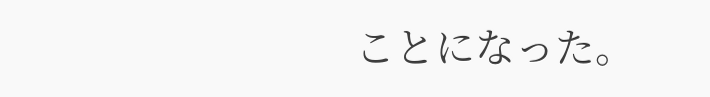ことになった。